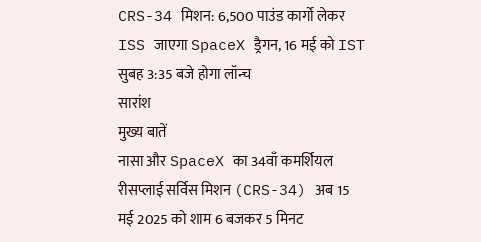CRS-34 मिशन: 6,500 पाउंड कार्गो लेकर ISS जाएगा SpaceX ड्रैगन, 16 मई को IST सुबह 3:35 बजे होगा लॉन्च
सारांश
मुख्य बातें
नासा और SpaceX का 34वाँ कमर्शियल रीसप्लाई सर्विस मिशन (CRS-34) अब 15 मई 2025 को शाम 6 बजकर 5 मिनट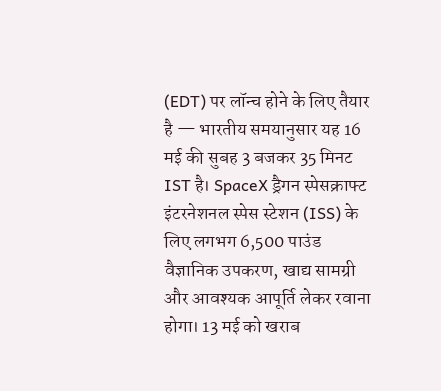(EDT) पर लॉन्च होने के लिए तैयार है — भारतीय समयानुसार यह 16 मई की सुबह 3 बजकर 35 मिनट IST है। SpaceX ड्रैगन स्पेसक्राफ्ट इंटरनेशनल स्पेस स्टेशन (ISS) के लिए लगभग 6,500 पाउंड वैज्ञानिक उपकरण, खाद्य सामग्री और आवश्यक आपूर्ति लेकर रवाना होगा। 13 मई को खराब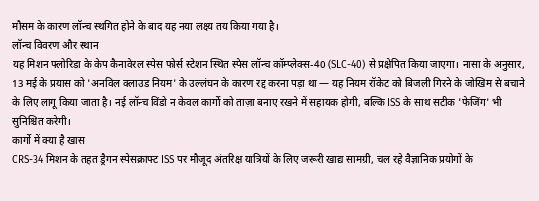मौसम के कारण लॉन्च स्थगित होने के बाद यह नया लक्ष्य तय किया गया है।
लॉन्च विवरण और स्थान
यह मिशन फ्लोरिडा के केप कैनावेरल स्पेस फोर्स स्टेशन स्थित स्पेस लॉन्च कॉम्प्लेक्स-40 (SLC-40) से प्रक्षेपित किया जाएगा। नासा के अनुसार, 13 मई के प्रयास को 'अनविल क्लाउड नियम' के उल्लंघन के कारण रद्द करना पड़ा था — यह नियम रॉकेट को बिजली गिरने के जोखिम से बचाने के लिए लागू किया जाता है। नई लॉन्च विंडो न केवल कार्गो को ताज़ा बनाए रखने में सहायक होगी, बल्कि ISS के साथ सटीक 'फेजिंग' भी सुनिश्चित करेगी।
कार्गो में क्या है खास
CRS-34 मिशन के तहत ड्रैगन स्पेसक्राफ्ट ISS पर मौजूद अंतरिक्ष यात्रियों के लिए जरूरी खाद्य सामग्री, चल रहे वैज्ञानिक प्रयोगों के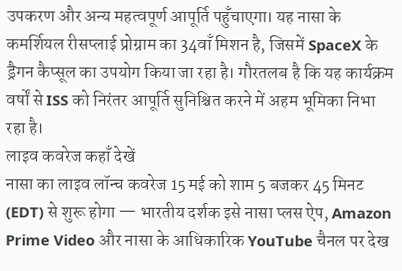उपकरण और अन्य महत्वपूर्ण आपूर्ति पहुँचाएगा। यह नासा के कमर्शियल रीसप्लाई प्रोग्राम का 34वाँ मिशन है, जिसमें SpaceX के ड्रैगन कैप्सूल का उपयोग किया जा रहा है। गौरतलब है कि यह कार्यक्रम वर्षों से ISS को निरंतर आपूर्ति सुनिश्चित करने में अहम भूमिका निभा रहा है।
लाइव कवरेज कहाँ देखें
नासा का लाइव लॉन्च कवरेज 15 मई को शाम 5 बजकर 45 मिनट (EDT) से शुरू होगा — भारतीय दर्शक इसे नासा प्लस ऐप, Amazon Prime Video और नासा के आधिकारिक YouTube चैनल पर देख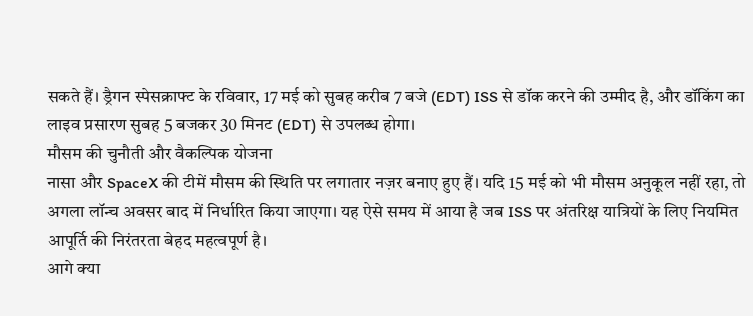सकते हैं। ड्रैगन स्पेसक्राफ्ट के रविवार, 17 मई को सुबह करीब 7 बजे (EDT) ISS से डॉक करने की उम्मीद है, और डॉकिंग का लाइव प्रसारण सुबह 5 बजकर 30 मिनट (EDT) से उपलब्ध होगा।
मौसम की चुनौती और वैकल्पिक योजना
नासा और SpaceX की टीमें मौसम की स्थिति पर लगातार नज़र बनाए हुए हैं। यदि 15 मई को भी मौसम अनुकूल नहीं रहा, तो अगला लॉन्च अवसर बाद में निर्धारित किया जाएगा। यह ऐसे समय में आया है जब ISS पर अंतरिक्ष यात्रियों के लिए नियमित आपूर्ति की निरंतरता बेहद महत्वपूर्ण है।
आगे क्या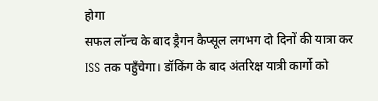होगा
सफल लॉन्च के बाद ड्रैगन कैप्सूल लगभग दो दिनों की यात्रा कर ISS तक पहुँचेगा। डॉकिंग के बाद अंतरिक्ष यात्री कार्गो को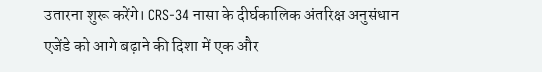उतारना शुरू करेंगे। CRS-34 नासा के दीर्घकालिक अंतरिक्ष अनुसंधान एजेंडे को आगे बढ़ाने की दिशा में एक और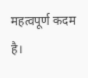महत्वपूर्ण कदम है।